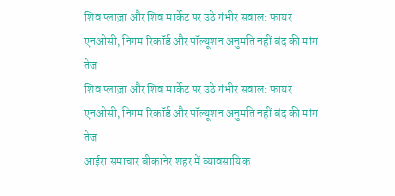शिव प्लाज़ा और शिव मार्केट पर उठे गंभीर सवाल: फायर एनओसी, निगम रिकॉर्ड और पॉल्यूशन अनुमति नहीं बंद की मांग तेज
शिव प्लाज़ा और शिव मार्केट पर उठे गंभीर सवाल: फायर एनओसी, निगम रिकॉर्ड और पॉल्यूशन अनुमति नहीं बंद की मांग तेज
आईरा समाचार बीकानेर शहर में व्यावसायिक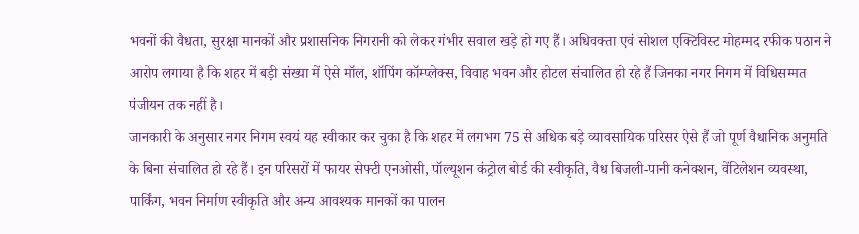भवनों की वैधता, सुरक्षा मानकों और प्रशासनिक निगरानी को लेकर गंभीर सवाल खड़े हो गए हैं। अधिवक्ता एवं सोशल एक्टिविस्ट मोहम्मद रफीक पठान ने आरोप लगाया है कि शहर में बड़ी संख्या में ऐसे मॉल, शॉपिंग कॉम्प्लेक्स, विवाह भवन और होटल संचालित हो रहे हैं जिनका नगर निगम में विधिसम्मत पंजीयन तक नहीं है।
जानकारी के अनुसार नगर निगम स्वयं यह स्वीकार कर चुका है कि शहर में लगभग 75 से अधिक बड़े व्यावसायिक परिसर ऐसे हैं जो पूर्ण वैधानिक अनुमति के बिना संचालित हो रहे हैं। इन परिसरों में फायर सेफ्टी एनओसी, पॉल्यूशन कंट्रोल बोर्ड की स्वीकृति, वैध बिजली-पानी कनेक्शन, वेंटिलेशन व्यवस्था, पार्किंग, भवन निर्माण स्वीकृति और अन्य आवश्यक मानकों का पालन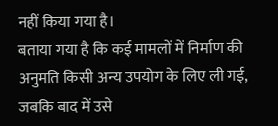नहीं किया गया है।
बताया गया है कि कई मामलों में निर्माण की अनुमति किसी अन्य उपयोग के लिए ली गई, जबकि बाद में उसे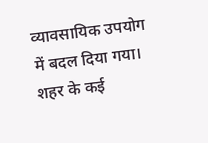व्यावसायिक उपयोग में बदल दिया गया। शहर के कई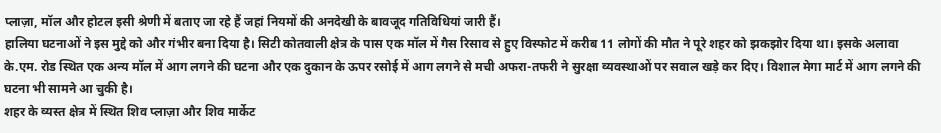प्लाज़ा, मॉल और होटल इसी श्रेणी में बताए जा रहे हैं जहां नियमों की अनदेखी के बावजूद गतिविधियां जारी हैं।
हालिया घटनाओं ने इस मुद्दे को और गंभीर बना दिया है। सिटी कोतवाली क्षेत्र के पास एक मॉल में गैस रिसाव से हुए विस्फोट में करीब 11 लोगों की मौत ने पूरे शहर को झकझोर दिया था। इसके अलावा के.एम. रोड स्थित एक अन्य मॉल में आग लगने की घटना और एक दुकान के ऊपर रसोई में आग लगने से मची अफरा-तफरी ने सुरक्षा व्यवस्थाओं पर सवाल खड़े कर दिए। विशाल मेगा मार्ट में आग लगने की घटना भी सामने आ चुकी है।
शहर के व्यस्त क्षेत्र में स्थित शिव प्लाज़ा और शिव मार्केट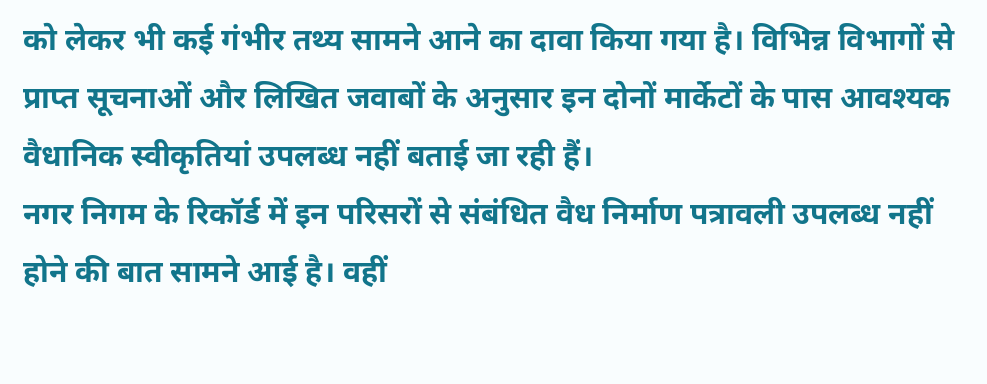को लेकर भी कई गंभीर तथ्य सामने आने का दावा किया गया है। विभिन्न विभागों से प्राप्त सूचनाओं और लिखित जवाबों के अनुसार इन दोनों मार्केटों के पास आवश्यक वैधानिक स्वीकृतियां उपलब्ध नहीं बताई जा रही हैं।
नगर निगम के रिकॉर्ड में इन परिसरों से संबंधित वैध निर्माण पत्रावली उपलब्ध नहीं होने की बात सामने आई है। वहीं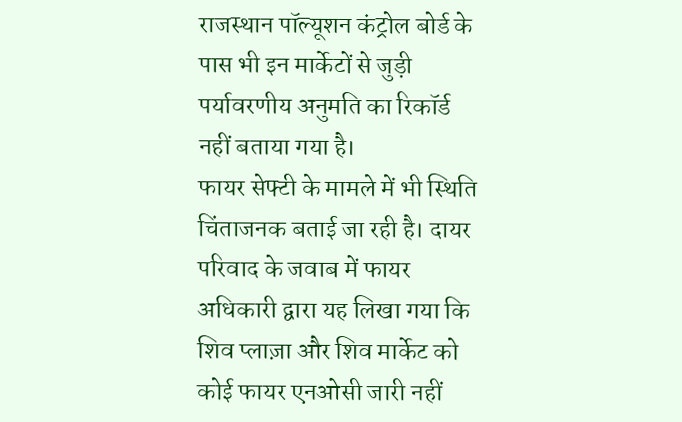राजस्थान पॉल्यूशन कंट्रोल बोर्ड के पास भी इन मार्केटों से जुड़ी पर्यावरणीय अनुमति का रिकॉर्ड नहीं बताया गया है।
फायर सेफ्टी के मामले में भी स्थिति चिंताजनक बताई जा रही है। दायर परिवाद के जवाब में फायर अधिकारी द्वारा यह लिखा गया कि शिव प्लाज़ा और शिव मार्केट को कोई फायर एनओसी जारी नहीं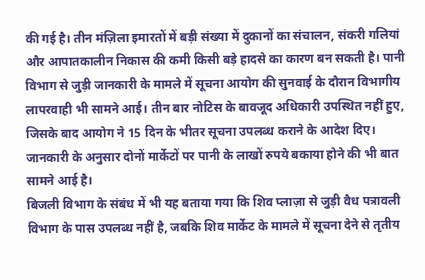की गई है। तीन मंज़िला इमारतों में बड़ी संख्या में दुकानों का संचालन, संकरी गलियां और आपातकालीन निकास की कमी किसी बड़े हादसे का कारण बन सकती है। पानी विभाग से जुड़ी जानकारी के मामले में सूचना आयोग की सुनवाई के दौरान विभागीय लापरवाही भी सामने आई। तीन बार नोटिस के बावजूद अधिकारी उपस्थित नहीं हुए, जिसके बाद आयोग ने 15 दिन के भीतर सूचना उपलब्ध कराने के आदेश दिए। जानकारी के अनुसार दोनों मार्केटों पर पानी के लाखों रुपये बकाया होने की भी बात सामने आई है।
बिजली विभाग के संबंध में भी यह बताया गया कि शिव प्लाज़ा से जुड़ी वैध पत्रावली विभाग के पास उपलब्ध नहीं है, जबकि शिव मार्केट के मामले में सूचना देने से तृतीय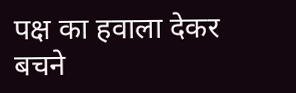पक्ष का हवाला देकर बचने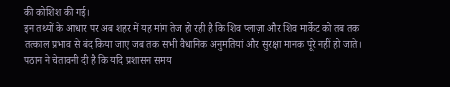की कोशिश की गई।
इन तथ्यों के आधार पर अब शहर में यह मांग तेज हो रही है कि शिव प्लाज़ा और शिव मार्केट को तब तक तत्काल प्रभाव से बंद किया जाए जब तक सभी वैधानिक अनुमतियां और सुरक्षा मानक पूरे नहीं हो जाते।
पठान ने चेतावनी दी है कि यदि प्रशासन समय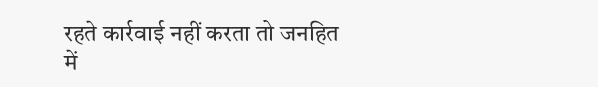रहते कार्रवाई नहीं करता तो जनहित में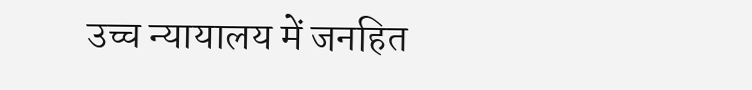उच्च न्यायालय में जनहित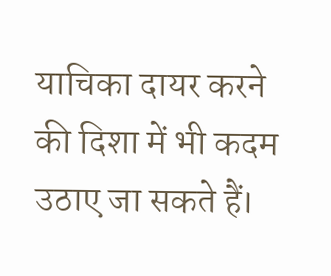याचिका दायर करने की दिशा में भी कदम उठाए जा सकते हैं।